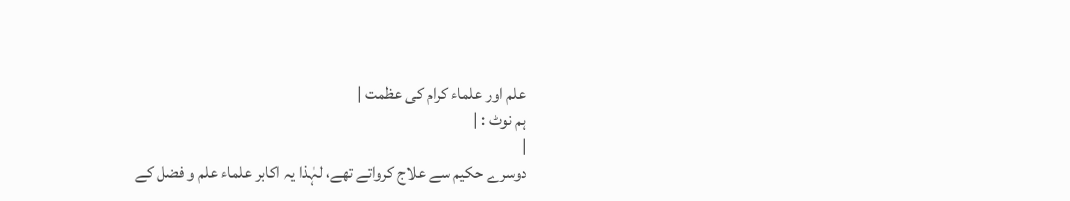علم اور علماء کرام کی عظمت |
ہم نوٹ : |
|
دوسرے حکیم سے علاج کرواتے تھے، لہٰذا یہ اکابر علماء علم و فضل کے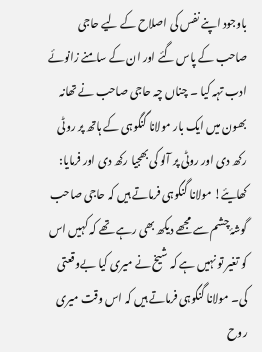باوجود اپنے نفس کی اصلاح کے لیے حاجی صاحب کے پاس گئے اور ان کے سامنے زانوئے ادب تہہ کیا ۔ چناں چہ حاجی صاحب نے تھانہ بھون میں ایک بار مولانا گنگوہی کے ہاتھ پر روٹی رکھ دی اور روٹی پر آلو کی بھجیا رکھ دی اور فرمایا: کھایئے! مولانا گنگوہی فرماتے ہیں کہ حاجی صاحب گوشۂ چشم سے مجھے دیکھ بھی رہے تھے کہ کہیں اس کو تغیر تو نہیں ہے کہ شیخ نے میری کیا بےوقعتی کی۔ مولانا گنگوہی فرماتے ہیں کہ اس وقت میری روح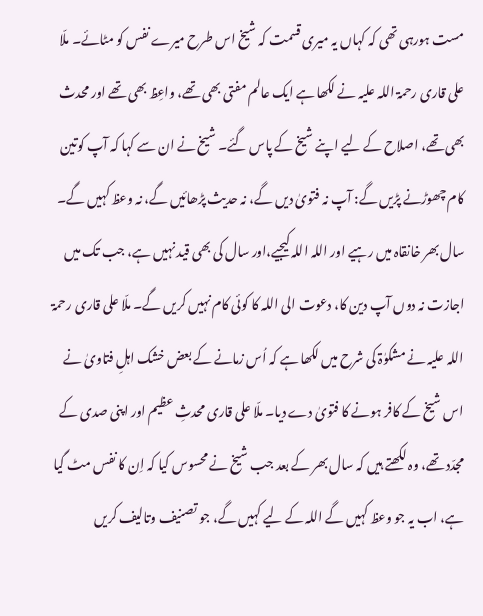مست ہورہی تھی کہ کہاں یہ میری قسمت کہ شیخ اس طرح میرے نفس کو مٹائے۔ ملّا علی قاری رحمۃ اللہ علیہ نے لکھا ہے ایک عالم مفتی بھی تھے، واعِظ بھی تھے اور محدث بھی تھے، اصلاح کے لیے اپنے شیخ کے پاس گئے۔ شیخ نے ان سے کہا کہ آپ کوتین کام چھوڑنے پڑیں گے: آپ نہ فتویٰ دیں گے، نہ حدیث پڑھائیں گے، نہ وعظ کہیں گے۔ سال بھر خانقاہ میں رہیے اور اللہ اللہ کیجیے،اور سال کی بھی قید نہیں ہے، جب تک میں اجازت نہ دوں آپ دین کا، دعوت الی اللہ کا کوئی کام نہیں کریں گے۔ ملّا علی قاری رحمۃ اللہ علیہ نے مشکوٰۃ کی شرح میں لکھا ہے کہ اُس زمانے کے بعض خشک اہلِ فتاویٰ نے اس شیخ کے کافر ہونے کا فتویٰ دے دیا۔ ملّا علی قاری محدثِ عظیم اور اپنی صدی کے مجدّد تھے، وہ لکھتے ہیں کہ سال بھر کے بعد جب شیخ نے محسوس کیا کہ اِن کا نفس مٹ گیا ہے، اب یہ جو وعظ کہیں گے اللہ کے لیے کہیں گے، جو تصنیف وتالیف کریں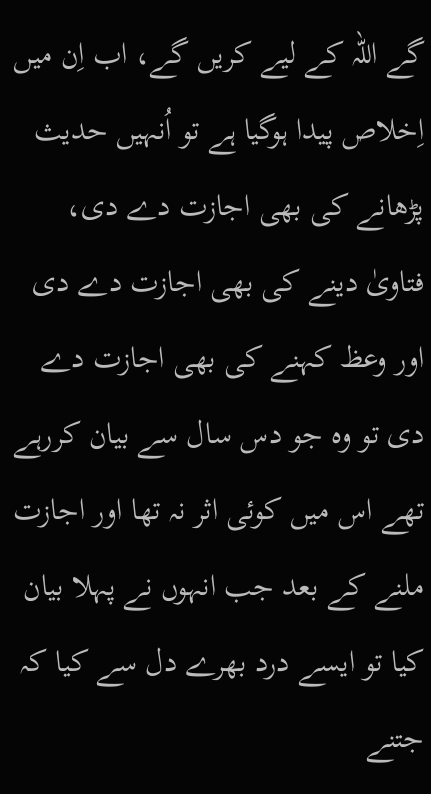گے اللہ کے لیے کریں گے، اب اِن میں اِخلاص پیدا ہوگیا ہے تو اُنہیں حدیث پڑھانے کی بھی اجازت دے دی، فتاویٰ دینے کی بھی اجازت دے دی اور وعظ کہنے کی بھی اجازت دے دی تو وہ جو دس سال سے بیان کررہے تھے اس میں کوئی اثر نہ تھا اور اجازت ملنے کے بعد جب انہوں نے پہلا بیان کیا تو ایسے درد بھرے دل سے کیا کہ جتنے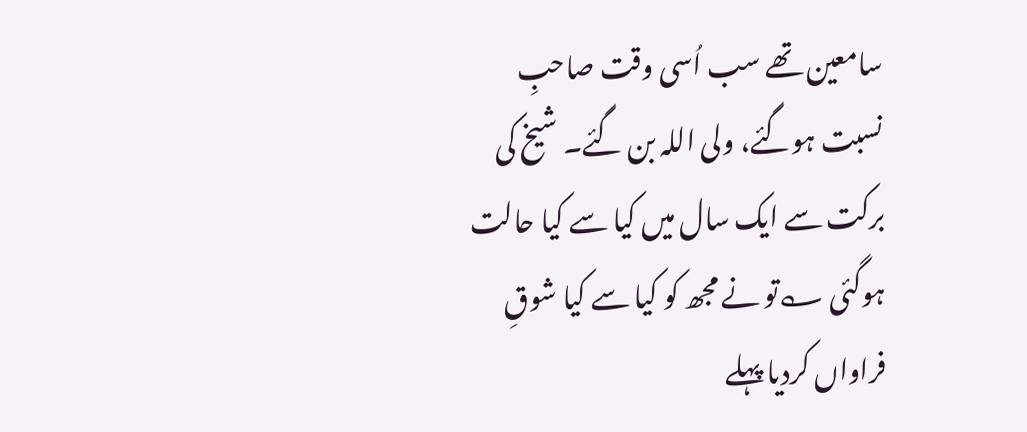سامعین تھے سب اُسی وقت صاحبِ نسبت ہوگئے، ولی اللہ بن گئے۔ شیخ کی برکت سے ایک سال میں کیا سے کیا حالت ہوگئی ؎تو نے مجھ کو کیا سے کیا شوقِ فراواں کردیا پہلے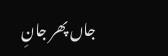جاں پھر جانِ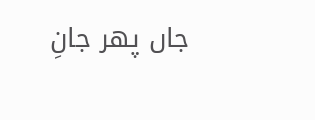جاں پھر جانِ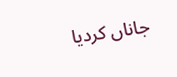جاناں کردیا